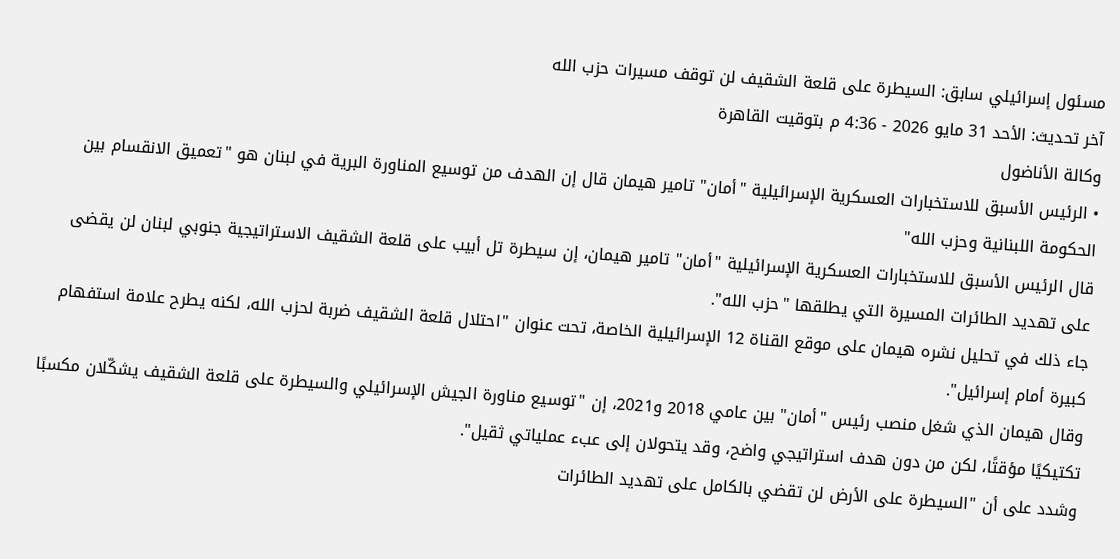مسئول إسرائيلي سابق: السيطرة على قلعة الشقيف لن توقف مسيرات حزب الله
آخر تحديث: الأحد 31 مايو 2026 - 4:36 م بتوقيت القاهرة
وكالة الأناضول
• الرئيس الأسبق للاستخبارات العسكرية الإسرائيلية "أمان" تامير هيمان قال إن الهدف من توسيع المناورة البرية في لبنان هو "تعميق الانقسام بين الحكومة اللبنانية وحزب الله"
قال الرئيس الأسبق للاستخبارات العسكرية الإسرائيلية "أمان" تامير هيمان، إن سيطرة تل أبيب على قلعة الشقيف الاستراتيجية جنوبي لبنان لن يقضى على تهديد الطائرات المسيرة التي يطلقها "حزب الله".
جاء ذلك في تحليل نشره هيمان على موقع القناة 12 الإسرائيلية الخاصة، تحت عنوان "احتلال قلعة الشقيف ضربة لحزب الله، لكنه يطرح علامة استفهام كبيرة أمام إسرائيل".
وقال هيمان الذي شغل منصب رئيس "أمان" بين عامي 2018 و2021، إن "توسيع مناورة الجيش الإسرائيلي والسيطرة على قلعة الشقيف يشكّلان مكسبًا تكتيكيًا مؤقتًا، لكن من دون هدف استراتيجي واضح، وقد يتحولان إلى عبء عملياتي ثقيل".
وشدد على أن "السيطرة على الأرض لن تقضي بالكامل على تهديد الطائرات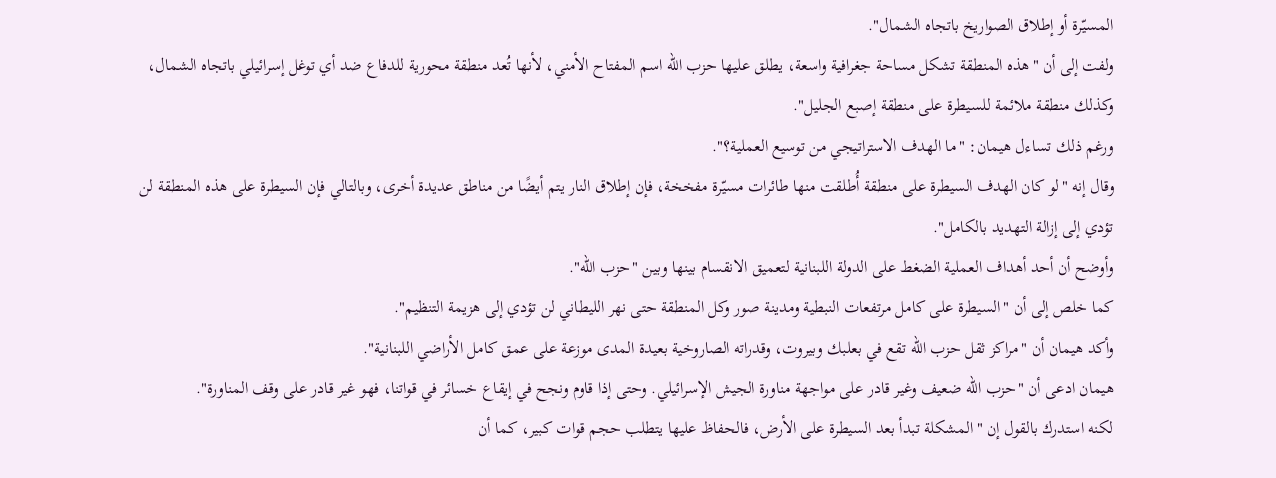المسيّرة أو إطلاق الصواريخ باتجاه الشمال".
ولفت إلى أن "هذه المنطقة تشكل مساحة جغرافية واسعة، يطلق عليها حزب الله اسم المفتاح الأمني، لأنها تُعد منطقة محورية للدفاع ضد أي توغل إسرائيلي باتجاه الشمال، وكذلك منطقة ملائمة للسيطرة على منطقة إصبع الجليل".
ورغم ذلك تساءل هيمان: "ما الهدف الاستراتيجي من توسيع العملية؟".
وقال إنه "لو كان الهدف السيطرة على منطقة أُطلقت منها طائرات مسيّرة مفخخة، فإن إطلاق النار يتم أيضًا من مناطق عديدة أخرى، وبالتالي فإن السيطرة على هذه المنطقة لن تؤدي إلى إزالة التهديد بالكامل".
وأوضح أن أحد أهداف العملية الضغط على الدولة اللبنانية لتعميق الانقسام بينها وبين "حزب الله".
كما خلص إلى أن "السيطرة على كامل مرتفعات النبطية ومدينة صور وكل المنطقة حتى نهر الليطاني لن تؤدي إلى هزيمة التنظيم".
وأكد هيمان أن "مراكز ثقل حزب الله تقع في بعلبك وبيروت، وقدراته الصاروخية بعيدة المدى موزعة على عمق كامل الأراضي اللبنانية".
هيمان ادعى أن "حزب الله ضعيف وغير قادر على مواجهة مناورة الجيش الإسرائيلي. وحتى إذا قاوم ونجح في إيقاع خسائر في قواتنا، فهو غير قادر على وقف المناورة".
لكنه استدرك بالقول إن "المشكلة تبدأ بعد السيطرة على الأرض، فالحفاظ عليها يتطلب حجم قوات كبير، كما أن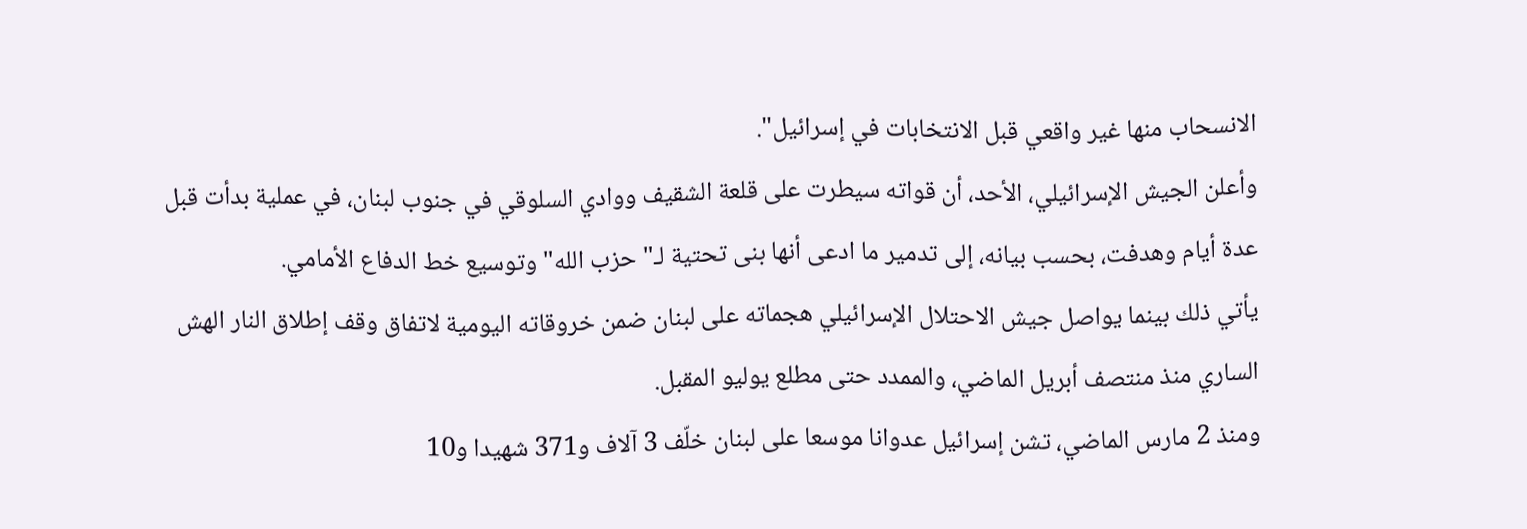الانسحاب منها غير واقعي قبل الانتخابات في إسرائيل".
وأعلن الجيش الإسرائيلي، الأحد، أن قواته سيطرت على قلعة الشقيف ووادي السلوقي في جنوب لبنان، في عملية بدأت قبل عدة أيام وهدفت، بحسب بيانه، إلى تدمير ما ادعى أنها بنى تحتية لـ"حزب الله" وتوسيع خط الدفاع الأمامي.
يأتي ذلك بينما يواصل جيش الاحتلال الإسرائيلي هجماته على لبنان ضمن خروقاته اليومية لاتفاق وقف إطلاق النار الهش الساري منذ منتصف أبريل الماضي، والممدد حتى مطلع يوليو المقبل.
ومنذ 2 مارس الماضي، تشن إسرائيل عدوانا موسعا على لبنان خلّف 3 آلاف و371 شهيدا و10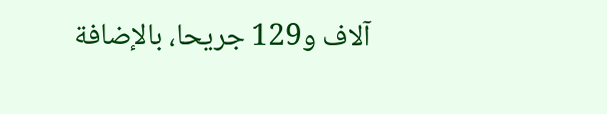آلاف و129 جريحا، بالإضافة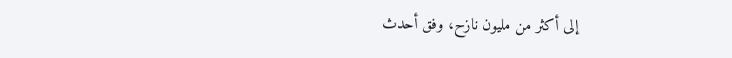إلى أكثر من مليون نازح، وفق أحدث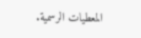المعطيات الرسمية.